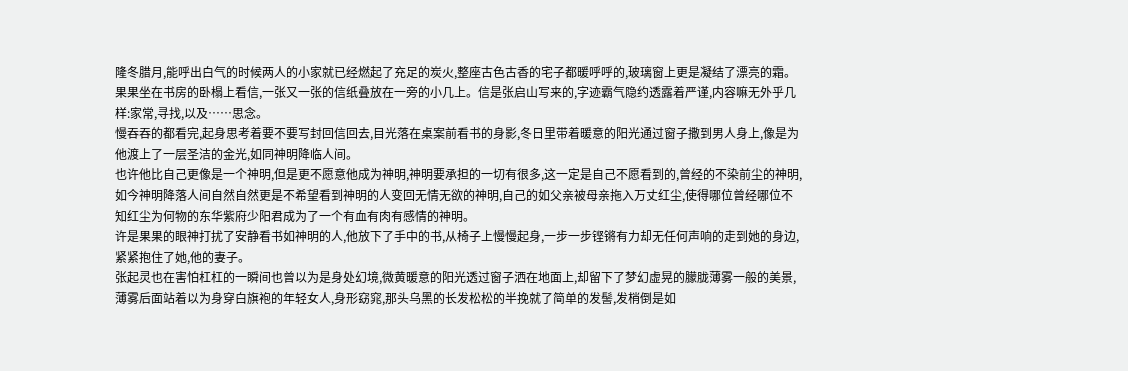隆冬腊月,能呼出白气的时候两人的小家就已经燃起了充足的炭火,整座古色古香的宅子都暖呼呼的,玻璃窗上更是凝结了漂亮的霜。
果果坐在书房的卧榻上看信,一张又一张的信纸叠放在一旁的小几上。信是张启山写来的,字迹霸气隐约透露着严谨,内容嘛无外乎几样:家常,寻找,以及……思念。
慢吞吞的都看完,起身思考着要不要写封回信回去,目光落在桌案前看书的身影,冬日里带着暖意的阳光通过窗子撒到男人身上,像是为他渡上了一层圣洁的金光,如同神明降临人间。
也许他比自己更像是一个神明,但是更不愿意他成为神明,神明要承担的一切有很多,这一定是自己不愿看到的,曾经的不染前尘的神明,如今神明降落人间自然自然更是不希望看到神明的人变回无情无欲的神明,自己的如父亲被母亲拖入万丈红尘,使得哪位曾经哪位不知红尘为何物的东华紫府少阳君成为了一个有血有肉有感情的神明。
许是果果的眼神打扰了安静看书如神明的人,他放下了手中的书,从椅子上慢慢起身,一步一步铿锵有力却无任何声响的走到她的身边,紧紧抱住了她,他的妻子。
张起灵也在害怕杠杠的一瞬间也曾以为是身处幻境,微黄暖意的阳光透过窗子洒在地面上,却留下了梦幻虚晃的朦胧薄雾一般的美景,薄雾后面站着以为身穿白旗袍的年轻女人,身形窈窕,那头乌黑的长发松松的半挽就了简单的发髻,发梢倒是如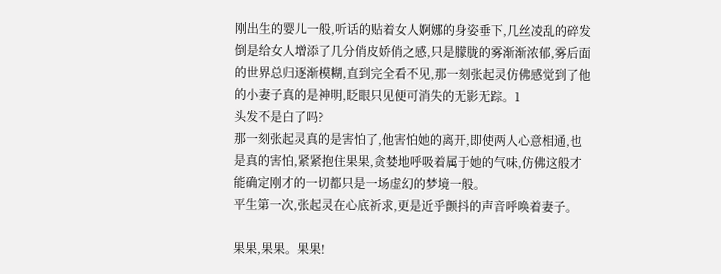刚出生的婴儿一般,听话的贴着女人婀娜的身姿垂下,几丝凌乱的碎发倒是给女人增添了几分俏皮娇俏之感,只是朦胧的雾渐渐浓郁,雾后面的世界总归逐渐模糊,直到完全看不见,那一刻张起灵仿佛感觉到了他的小妻子真的是神明,眨眼只见便可消失的无影无踪。1
头发不是白了吗?
那一刻张起灵真的是害怕了,他害怕她的离开,即使两人心意相通,也是真的害怕,紧紧抱住果果,贪婪地呼吸着属于她的气味,仿佛这般才能确定刚才的一切都只是一场虚幻的梦境一般。
平生第一次,张起灵在心底祈求,更是近乎颤抖的声音呼唤着妻子。

果果,果果。果果!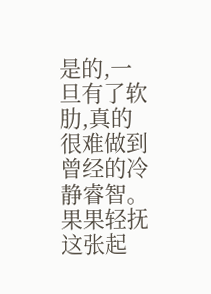是的,一旦有了软肋,真的很难做到曾经的冷静睿智。
果果轻抚这张起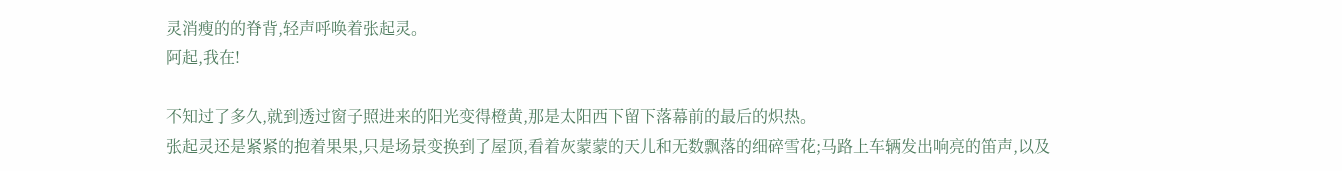灵消瘦的的脊背,轻声呼唤着张起灵。
阿起,我在!

不知过了多久,就到透过窗子照进来的阳光变得橙黄,那是太阳西下留下落幕前的最后的炽热。
张起灵还是紧紧的抱着果果,只是场景变换到了屋顶,看着灰蒙蒙的天儿和无数飘落的细碎雪花;马路上车辆发出响亮的笛声,以及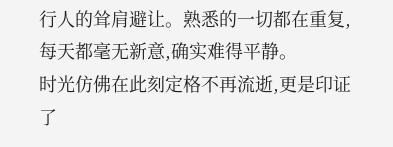行人的耸肩避让。熟悉的一切都在重复,每天都毫无新意,确实难得平静。
时光仿佛在此刻定格不再流逝,更是印证了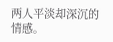两人平淡却深沉的情感。